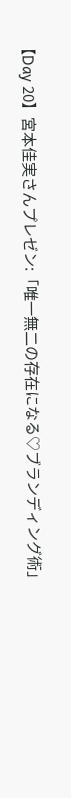【Day 20】宮本佳実さんプレゼン:「唯一無二の存在になる♡ブランディング術」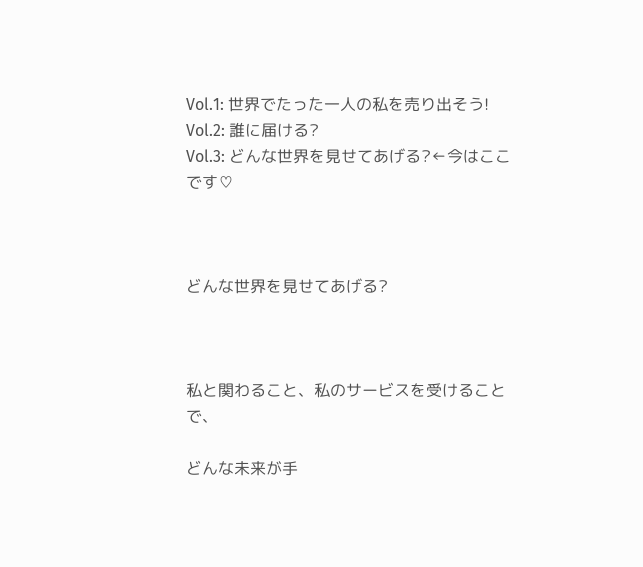Vol.1: 世界でたった一人の私を売り出そう!
Vol.2: 誰に届ける?
Vol.3: どんな世界を見せてあげる?←今はここです♡



どんな世界を見せてあげる?



私と関わること、私のサービスを受けることで、

どんな未来が手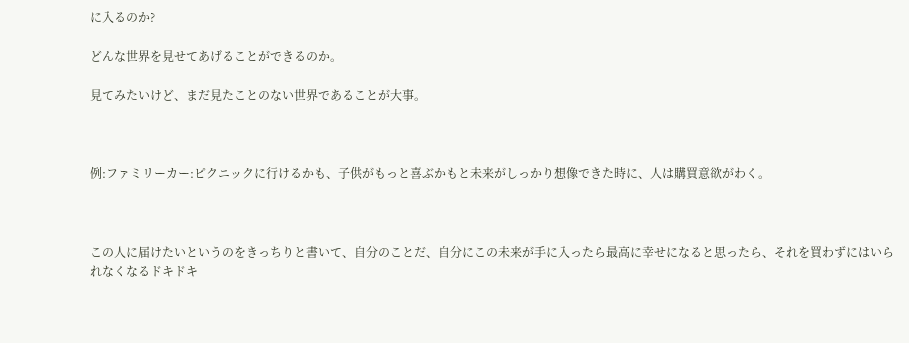に入るのか?

どんな世界を見せてあげることができるのか。

見てみたいけど、まだ見たことのない世界であることが大事。



例:ファミリーカー:ピクニックに行けるかも、子供がもっと喜ぶかもと未来がしっかり想像できた時に、人は購買意欲がわく。



この人に届けたいというのをきっちりと書いて、自分のことだ、自分にこの未来が手に入ったら最高に幸せになると思ったら、それを買わずにはいられなくなるドキドキ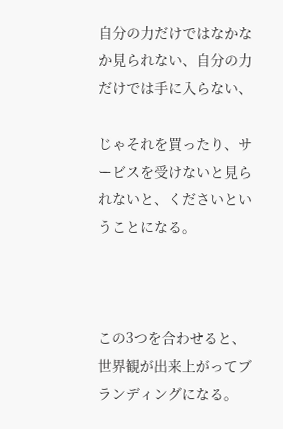自分の力だけではなかなか見られない、自分の力だけでは手に入らない、

じゃそれを買ったり、サービスを受けないと見られないと、くださいということになる。



この3つを合わせると、世界観が出来上がってブランディングになる。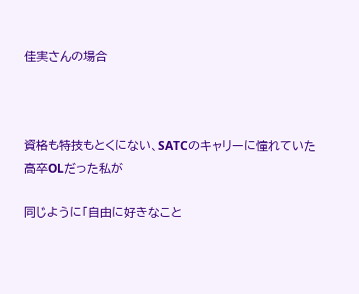佳実さんの場合



資格も特技もとくにない、SATCのキャリーに憧れていた高卒OLだった私が

同じように「自由に好きなこと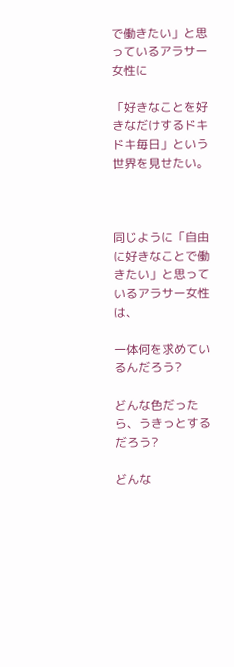で働きたい」と思っているアラサー女性に

「好きなことを好きなだけするドキドキ毎日」という世界を見せたい。



同じように「自由に好きなことで働きたい」と思っているアラサー女性は、

一体何を求めているんだろう?

どんな色だったら、うきっとするだろう?

どんな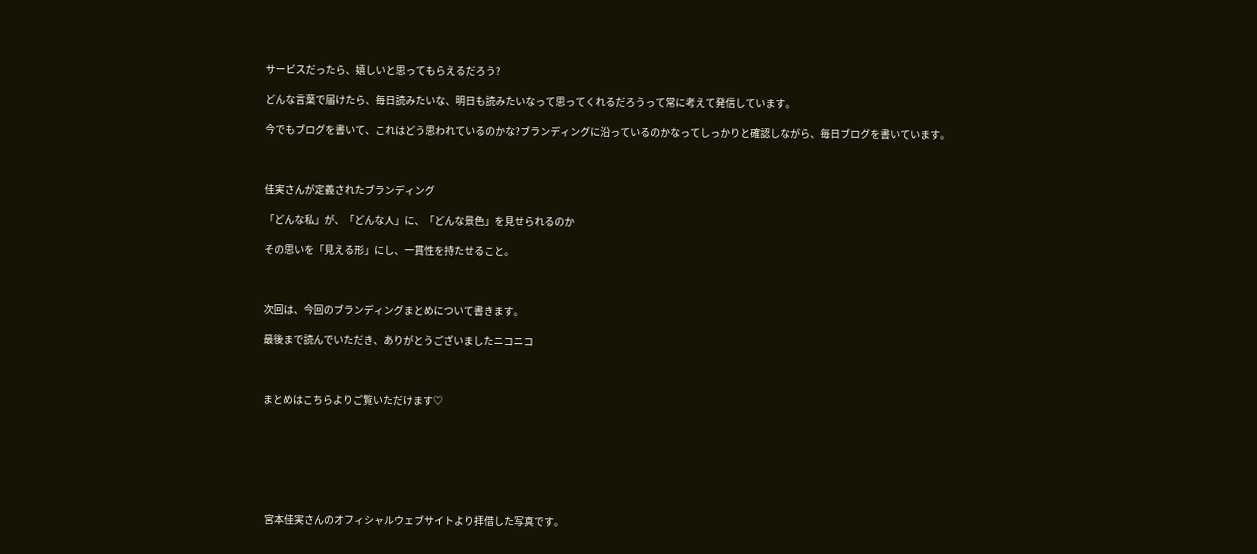サービスだったら、嬉しいと思ってもらえるだろう?

どんな言葉で届けたら、毎日読みたいな、明日も読みたいなって思ってくれるだろうって常に考えて発信しています。

今でもブログを書いて、これはどう思われているのかな?ブランディングに沿っているのかなってしっかりと確認しながら、毎日ブログを書いています。



佳実さんが定義されたブランディング

「どんな私」が、「どんな人」に、「どんな景色」を見せられるのか

その思いを「見える形」にし、一貫性を持たせること。



次回は、今回のブランディングまとめについて書きます。

最後まで読んでいただき、ありがとうございましたニコニコ



まとめはこちらよりご覧いただけます♡







 宮本佳実さんのオフィシャルウェブサイトより拝借した写真です。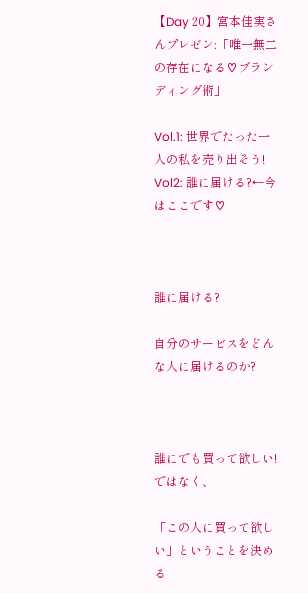【Day 20】宮本佳実さんプレゼン:「唯一無二の存在になる♡ブランディング術」

Vol.1: 世界でたった一人の私を売り出そう!
Vol2: 誰に届ける?←今はここです♡



誰に届ける?

自分のサービスをどんな人に届けるのか?



誰にでも買って欲しい!ではなく、

「この人に買って欲しい」ということを決める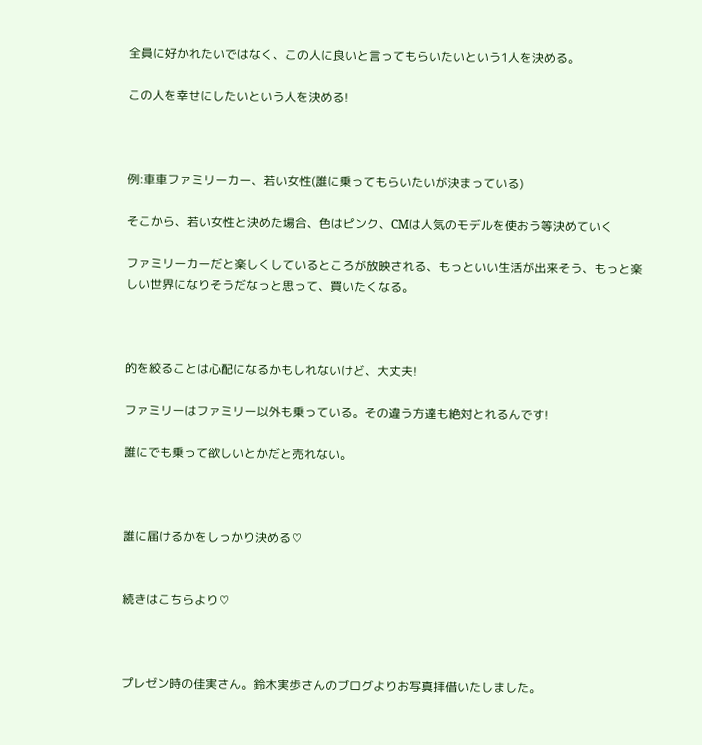全員に好かれたいではなく、この人に良いと言ってもらいたいという1人を決める。

この人を幸せにしたいという人を決める!



例:車車ファミリーカー、若い女性(誰に乗ってもらいたいが決まっている)

そこから、若い女性と決めた場合、色はピンク、CMは人気のモデルを使おう等決めていく

ファミリーカーだと楽しくしているところが放映される、もっといい生活が出来そう、もっと楽しい世界になりそうだなっと思って、買いたくなる。



的を絞ることは心配になるかもしれないけど、大丈夫!

ファミリーはファミリー以外も乗っている。その違う方達も絶対とれるんです!

誰にでも乗って欲しいとかだと売れない。



誰に届けるかをしっかり決める♡


続きはこちらより♡



プレゼン時の佳実さん。鈴木実歩さんのブログよりお写真拝借いたしました。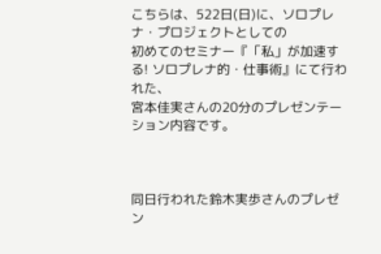こちらは、522日(日)に、ソロプレナ・プロジェクトとしての
初めてのセミナー『「私」が加速する! ソロプレナ的・仕事術』にて行われた、
宮本佳実さんの20分のプレゼンテーション内容です。



同日行われた鈴木実歩さんのプレゼン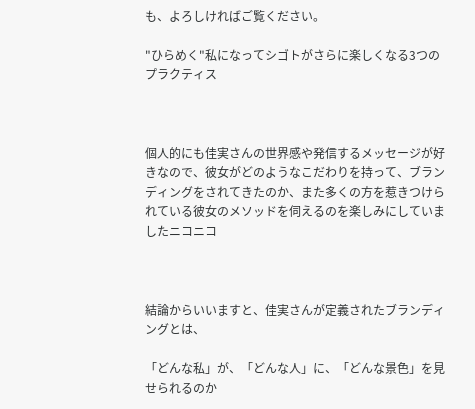も、よろしければご覧ください。

"ひらめく"私になってシゴトがさらに楽しくなる3つのプラクティス



個人的にも佳実さんの世界感や発信するメッセージが好きなので、彼女がどのようなこだわりを持って、ブランディングをされてきたのか、また多くの方を惹きつけられている彼女のメソッドを伺えるのを楽しみにしていましたニコニコ



結論からいいますと、佳実さんが定義されたブランディングとは、

「どんな私」が、「どんな人」に、「どんな景色」を見せられるのか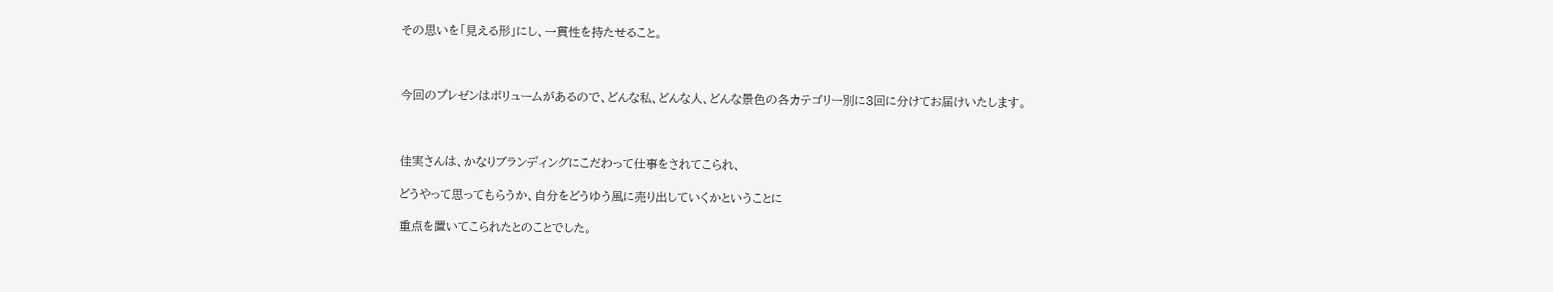その思いを「見える形」にし、一貫性を持たせること。



今回のプレゼンはボリュームがあるので、どんな私、どんな人、どんな景色の各カテゴリー別に3回に分けてお届けいたします。



佳実さんは、かなりブランディングにこだわって仕事をされてこられ、

どうやって思ってもらうか、自分をどうゆう風に売り出していくかということに

重点を置いてこられたとのことでした。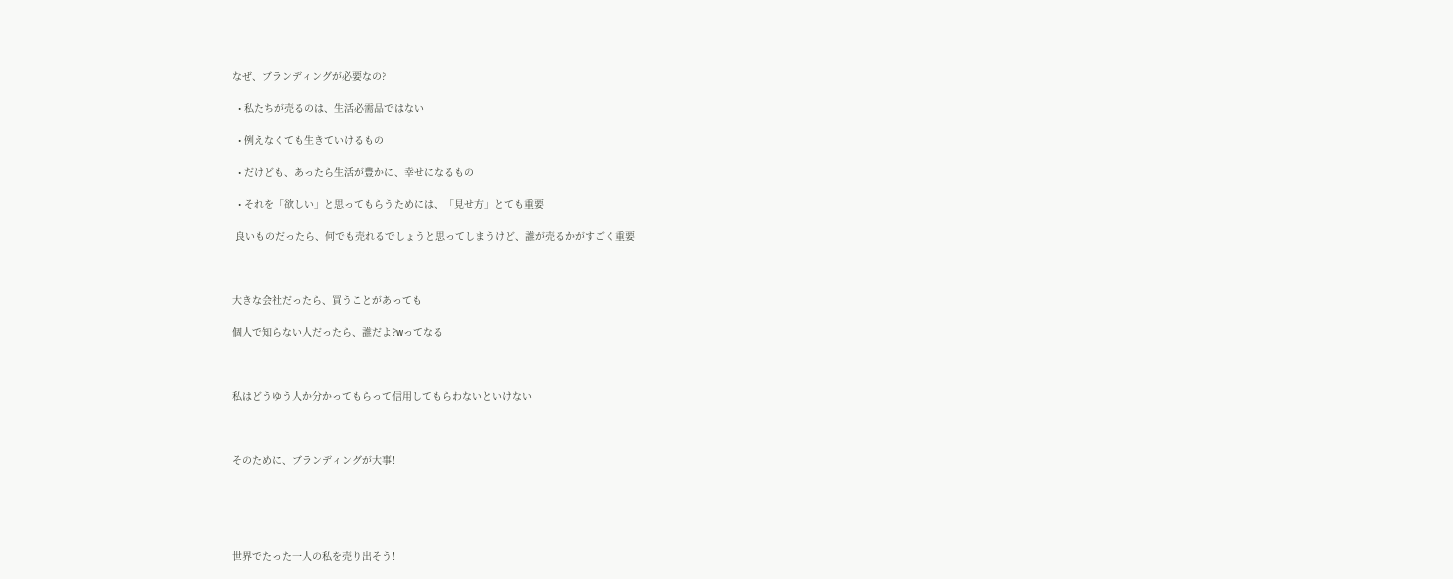なぜ、ブランディングが必要なの?

  • 私たちが売るのは、生活必需品ではない

  • 例えなくても生きていけるもの

  • だけども、あったら生活が豊かに、幸せになるもの

  • それを「欲しい」と思ってもらうためには、「見せ方」とても重要

 良いものだったら、何でも売れるでしょうと思ってしまうけど、誰が売るかがすごく重要



大きな会社だったら、買うことがあっても

個人で知らない人だったら、誰だよ?wってなる



私はどうゆう人か分かってもらって信用してもらわないといけない



そのために、ブランディングが大事!





世界でたった一人の私を売り出そう!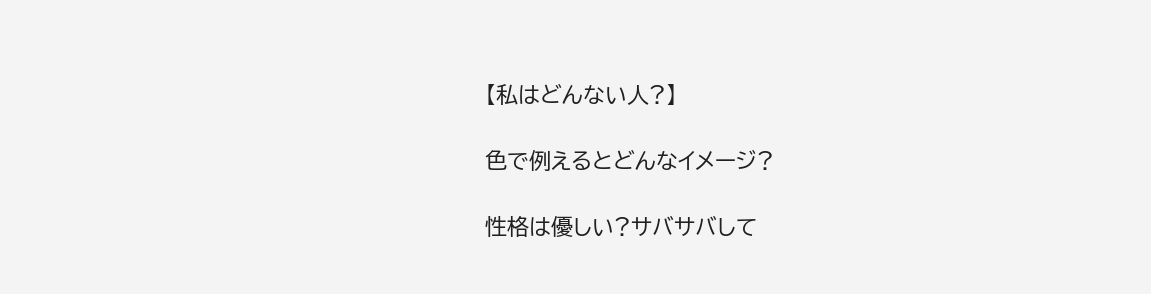【私はどんない人?】

色で例えるとどんなイメージ?

性格は優しい?サバサバして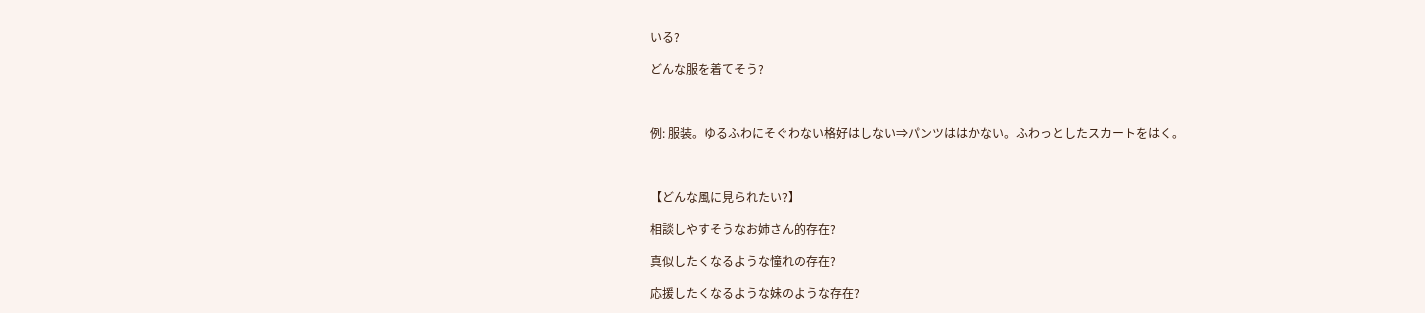いる?

どんな服を着てそう?



例: 服装。ゆるふわにそぐわない格好はしない⇒パンツははかない。ふわっとしたスカートをはく。



【どんな風に見られたい?】

相談しやすそうなお姉さん的存在?

真似したくなるような憧れの存在?

応援したくなるような妹のような存在?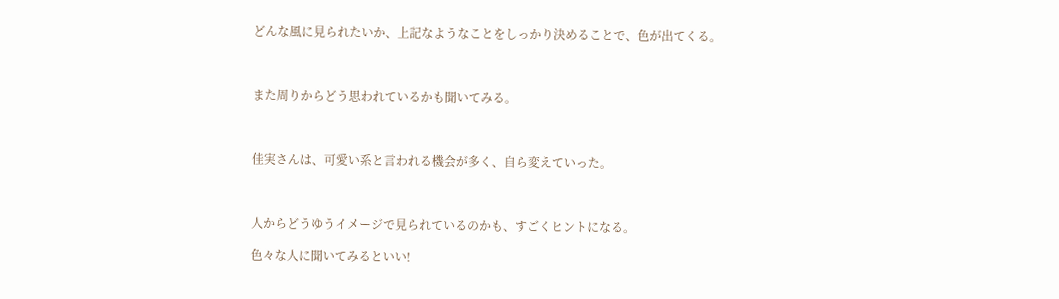どんな風に見られたいか、上記なようなことをしっかり決めることで、色が出てくる。



また周りからどう思われているかも聞いてみる。



佳実さんは、可愛い系と言われる機会が多く、自ら変えていった。



人からどうゆうイメージで見られているのかも、すごくヒントになる。

色々な人に聞いてみるといい!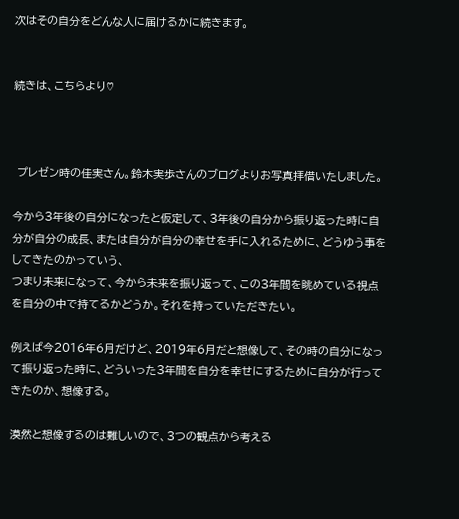次はその自分をどんな人に届けるかに続きます。


続きは、こちらより♡



 プレゼン時の佳実さん。鈴木実歩さんのブログよりお写真拝借いたしました。

今から3年後の自分になったと仮定して、3年後の自分から振り返った時に自分が自分の成長、または自分が自分の幸せを手に入れるために、どうゆう事をしてきたのかっていう、
つまり未来になって、今から未来を振り返って、この3年間を眺めている視点を自分の中で持てるかどうか。それを持っていただきたい。

例えば今2016年6月だけど、2019年6月だと想像して、その時の自分になって振り返った時に、どういった3年間を自分を幸せにするために自分が行ってきたのか、想像する。

漠然と想像するのは難しいので、3つの観点から考える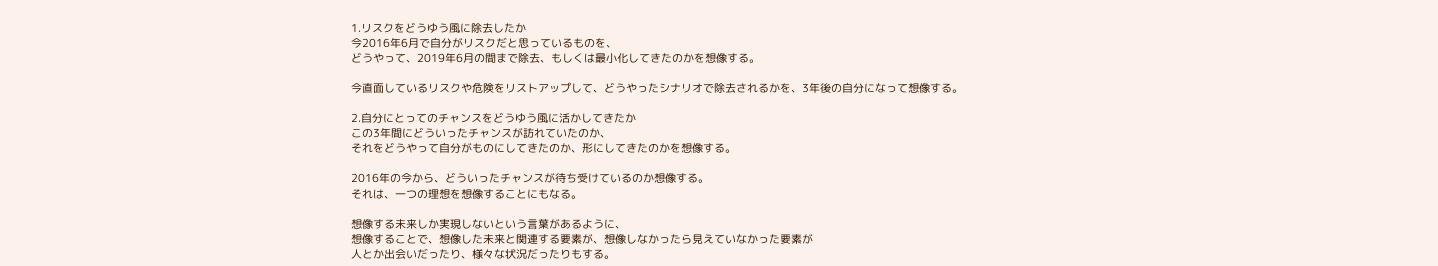1.リスクをどうゆう風に除去したか
今2016年6月で自分がリスクだと思っているものを、
どうやって、2019年6月の間まで除去、もしくは最小化してきたのかを想像する。

今直面しているリスクや危険をリストアップして、どうやったシナリオで除去されるかを、3年後の自分になって想像する。

2.自分にとってのチャンスをどうゆう風に活かしてきたか
この3年間にどういったチャンスが訪れていたのか、
それをどうやって自分がものにしてきたのか、形にしてきたのかを想像する。

2016年の今から、どういったチャンスが待ち受けているのか想像する。
それは、一つの理想を想像することにもなる。

想像する未来しか実現しないという言葉があるように、
想像することで、想像した未来と関連する要素が、想像しなかったら見えていなかった要素が
人とか出会いだったり、様々な状況だったりもする。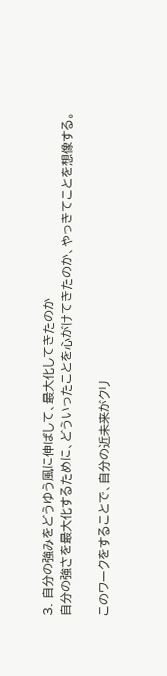3. 自分の強みをどうゆう風に伸ばして、最大化してきたのか
自分の強さを最大化するために、どういったことを心がけてきたのか、やっきてことを想像する。

このワークをすることで、自分の近未来がクリ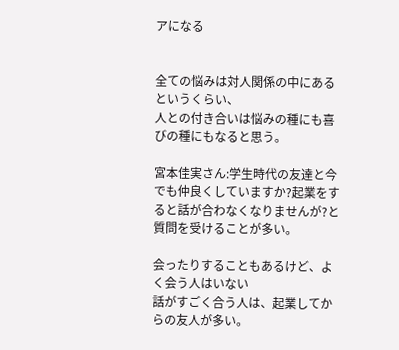アになる


全ての悩みは対人関係の中にあるというくらい、
人との付き合いは悩みの種にも喜びの種にもなると思う。

宮本佳実さん:学生時代の友達と今でも仲良くしていますか?起業をすると話が合わなくなりませんが?と質問を受けることが多い。

会ったりすることもあるけど、よく会う人はいない
話がすごく合う人は、起業してからの友人が多い。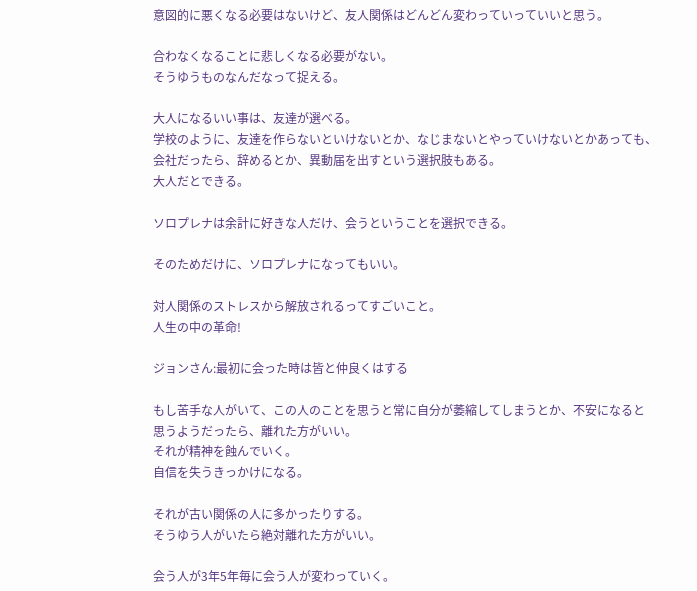意図的に悪くなる必要はないけど、友人関係はどんどん変わっていっていいと思う。

合わなくなることに悲しくなる必要がない。
そうゆうものなんだなって捉える。

大人になるいい事は、友達が選べる。
学校のように、友達を作らないといけないとか、なじまないとやっていけないとかあっても、
会社だったら、辞めるとか、異動届を出すという選択肢もある。
大人だとできる。

ソロプレナは余計に好きな人だけ、会うということを選択できる。

そのためだけに、ソロプレナになってもいい。

対人関係のストレスから解放されるってすごいこと。
人生の中の革命!

ジョンさん:最初に会った時は皆と仲良くはする

もし苦手な人がいて、この人のことを思うと常に自分が萎縮してしまうとか、不安になると
思うようだったら、離れた方がいい。
それが精神を蝕んでいく。
自信を失うきっかけになる。

それが古い関係の人に多かったりする。
そうゆう人がいたら絶対離れた方がいい。

会う人が3年5年毎に会う人が変わっていく。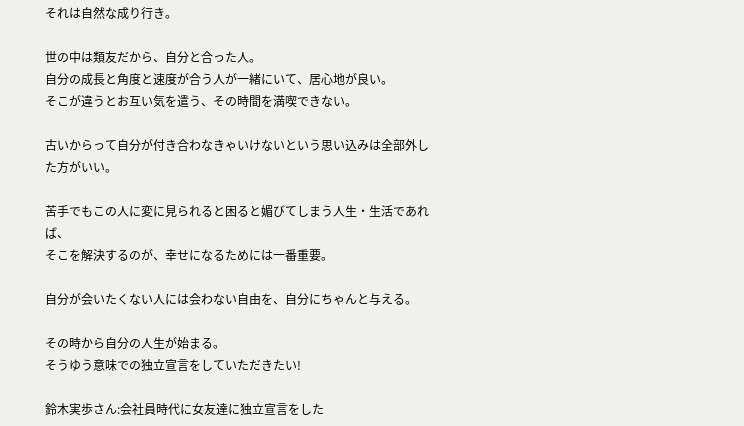それは自然な成り行き。

世の中は類友だから、自分と合った人。
自分の成長と角度と速度が合う人が一緒にいて、居心地が良い。
そこが違うとお互い気を遣う、その時間を満喫できない。

古いからって自分が付き合わなきゃいけないという思い込みは全部外した方がいい。

苦手でもこの人に変に見られると困ると媚びてしまう人生・生活であれば、
そこを解決するのが、幸せになるためには一番重要。

自分が会いたくない人には会わない自由を、自分にちゃんと与える。

その時から自分の人生が始まる。
そうゆう意味での独立宣言をしていただきたい!

鈴木実歩さん:会社員時代に女友達に独立宣言をした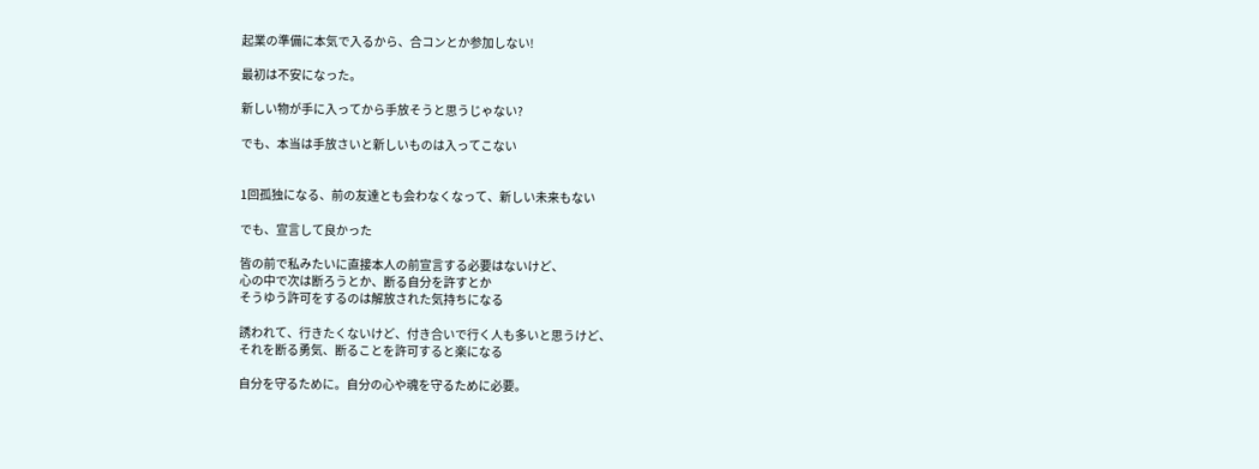起業の準備に本気で入るから、合コンとか参加しない!

最初は不安になった。

新しい物が手に入ってから手放そうと思うじゃない?

でも、本当は手放さいと新しいものは入ってこない


1回孤独になる、前の友達とも会わなくなって、新しい未来もない

でも、宣言して良かった

皆の前で私みたいに直接本人の前宣言する必要はないけど、
心の中で次は断ろうとか、断る自分を許すとか
そうゆう許可をするのは解放された気持ちになる

誘われて、行きたくないけど、付き合いで行く人も多いと思うけど、
それを断る勇気、断ることを許可すると楽になる

自分を守るために。自分の心や魂を守るために必要。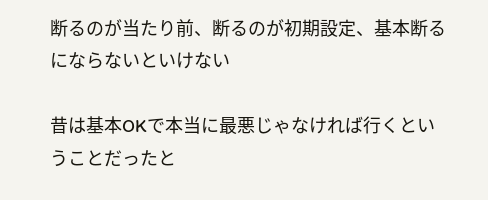断るのが当たり前、断るのが初期設定、基本断るにならないといけない

昔は基本OKで本当に最悪じゃなければ行くということだったと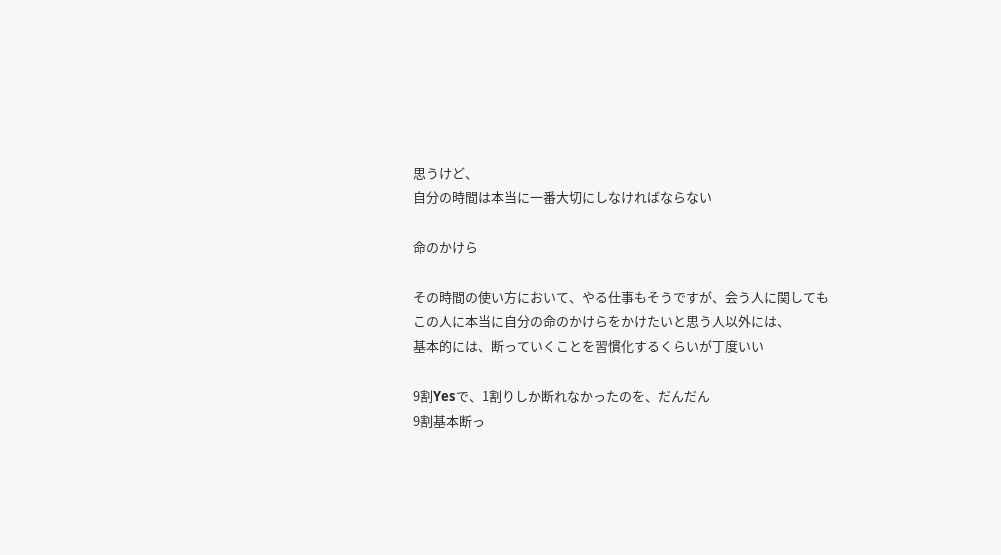思うけど、
自分の時間は本当に一番大切にしなければならない

命のかけら

その時間の使い方において、やる仕事もそうですが、会う人に関しても
この人に本当に自分の命のかけらをかけたいと思う人以外には、
基本的には、断っていくことを習慣化するくらいが丁度いい

9割Yesで、1割りしか断れなかったのを、だんだん
9割基本断っ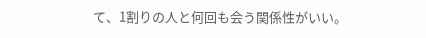て、1割りの人と何回も会う関係性がいい。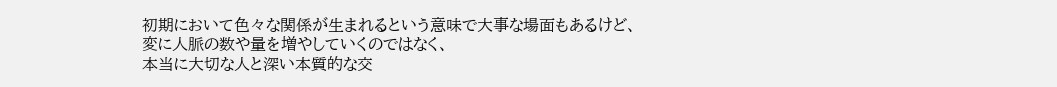初期において色々な関係が生まれるという意味で大事な場面もあるけど、
変に人脈の数や量を増やしていくのではなく、
本当に大切な人と深い本質的な交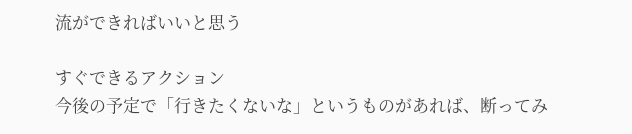流ができればいいと思う

すぐできるアクション
今後の予定で「行きたくないな」というものがあれば、断ってみ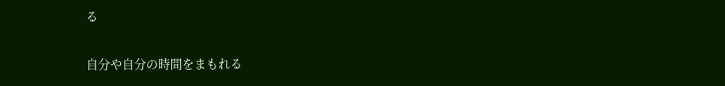る

自分や自分の時間をまもれる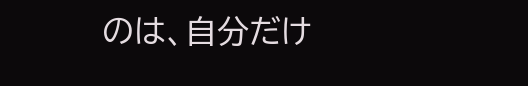のは、自分だけ